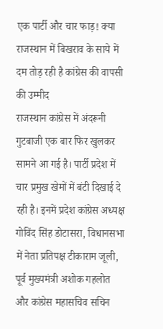एक पार्टी और चार फाड़! क्या राजस्थान में बिखराव के साये में दम तोड़ रही है कांग्रेस की वापसी की उम्मीद
राजस्थान कांग्रेस में अंदरूनी गुटबाजी एक बार फिर खुलकर सामने आ गई है। पार्टी प्रदेश में चार प्रमुख खेमों में बंटी दिखाई दे रही है। इनमें प्रदेश कांग्रेस अध्यक्ष गोविंद सिंह डोटासरा, विधानसभा में नेता प्रतिपक्ष टीकाराम जूली, पूर्व मुख्यमंत्री अशोक गहलोत और कांग्रेस महासचिव सचिन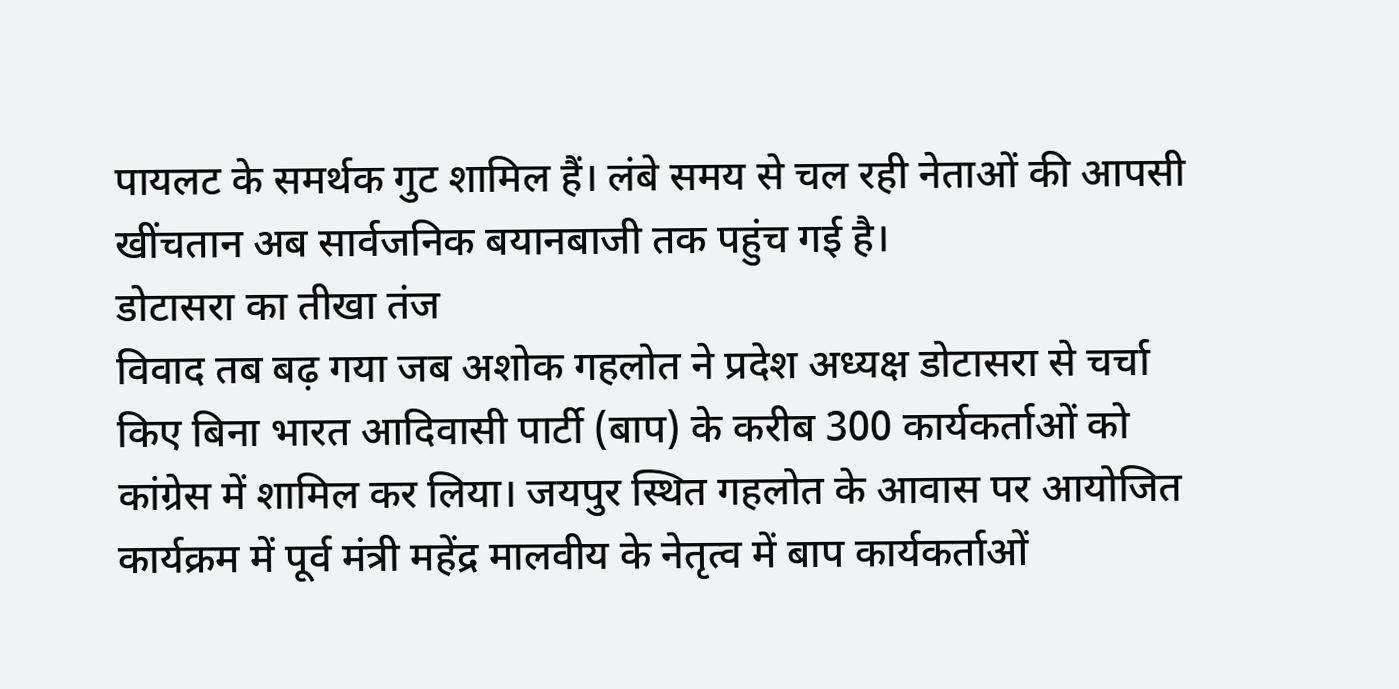पायलट के समर्थक गुट शामिल हैं। लंबे समय से चल रही नेताओं की आपसी खींचतान अब सार्वजनिक बयानबाजी तक पहुंच गई है।
डोटासरा का तीखा तंज
विवाद तब बढ़ गया जब अशोक गहलोत ने प्रदेश अध्यक्ष डोटासरा से चर्चा किए बिना भारत आदिवासी पार्टी (बाप) के करीब 300 कार्यकर्ताओं को कांग्रेस में शामिल कर लिया। जयपुर स्थित गहलोत के आवास पर आयोजित कार्यक्रम में पूर्व मंत्री महेंद्र मालवीय के नेतृत्व में बाप कार्यकर्ताओं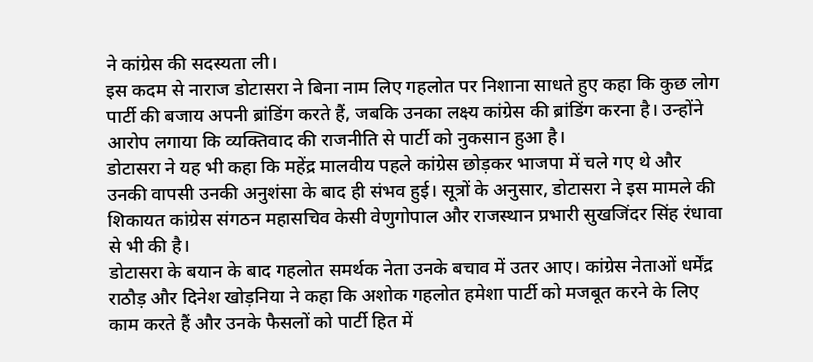ने कांग्रेस की सदस्यता ली।
इस कदम से नाराज डोटासरा ने बिना नाम लिए गहलोत पर निशाना साधते हुए कहा कि कुछ लोग पार्टी की बजाय अपनी ब्रांडिंग करते हैं, जबकि उनका लक्ष्य कांग्रेस की ब्रांडिंग करना है। उन्होंने आरोप लगाया कि व्यक्तिवाद की राजनीति से पार्टी को नुकसान हुआ है।
डोटासरा ने यह भी कहा कि महेंद्र मालवीय पहले कांग्रेस छोड़कर भाजपा में चले गए थे और उनकी वापसी उनकी अनुशंसा के बाद ही संभव हुई। सूत्रों के अनुसार, डोटासरा ने इस मामले की शिकायत कांग्रेस संगठन महासचिव केसी वेणुगोपाल और राजस्थान प्रभारी सुखजिंदर सिंह रंधावा से भी की है।
डोटासरा के बयान के बाद गहलोत समर्थक नेता उनके बचाव में उतर आए। कांग्रेस नेताओं धर्मेंद्र राठौड़ और दिनेश खोड़निया ने कहा कि अशोक गहलोत हमेशा पार्टी को मजबूत करने के लिए काम करते हैं और उनके फैसलों को पार्टी हित में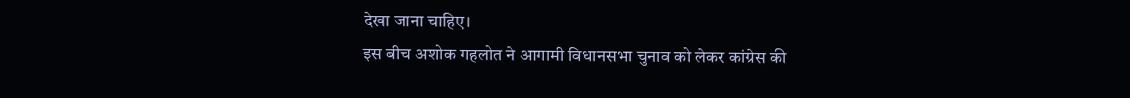देखा जाना चाहिए।
इस बीच अशोक गहलोत ने आगामी विधानसभा चुनाव को लेकर कांग्रेस की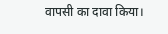वापसी का दावा किया।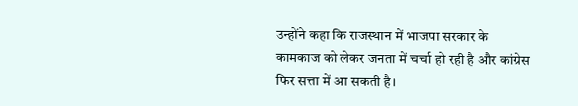उन्होंने कहा कि राजस्थान में भाजपा सरकार के कामकाज को लेकर जनता में चर्चा हो रही है और कांग्रेस फिर सत्ता में आ सकती है।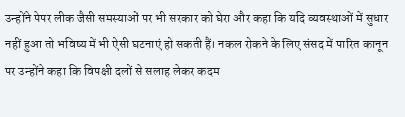उन्होंने पेपर लीक जैसी समस्याओं पर भी सरकार को घेरा और कहा कि यदि व्यवस्थाओं में सुधार नहीं हुआ तो भविष्य में भी ऐसी घटनाएं हो सकती हैं। नकल रोकने के लिए संसद में पारित कानून पर उन्होंने कहा कि विपक्षी दलों से सलाह लेकर कदम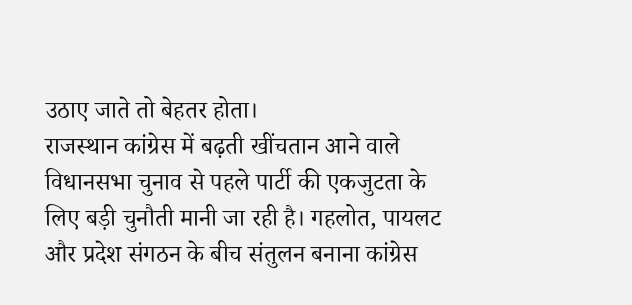उठाए जाते तो बेहतर होता।
राजस्थान कांग्रेस में बढ़ती खींचतान आने वाले विधानसभा चुनाव से पहले पार्टी की एकजुटता के लिए बड़ी चुनौती मानी जा रही है। गहलोत, पायलट और प्रदेश संगठन के बीच संतुलन बनाना कांग्रेस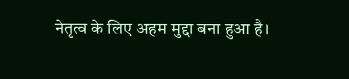नेतृत्व के लिए अहम मुद्दा बना हुआ है।